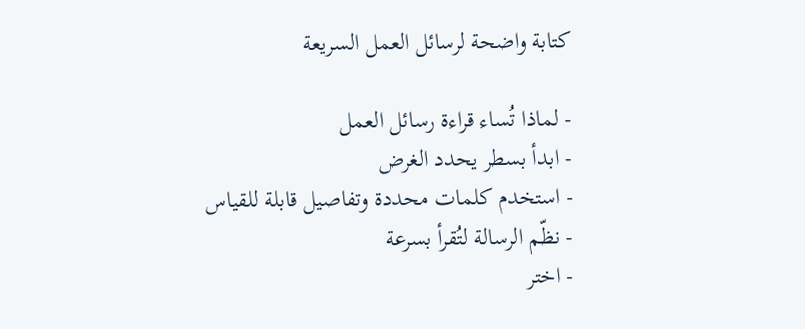كتابة واضحة لرسائل العمل السريعة

- لماذا تُساء قراءة رسائل العمل
- ابدأ بسطر يحدد الغرض
- استخدم كلمات محددة وتفاصيل قابلة للقياس
- نظّم الرسالة لتُقرأ بسرعة
- اختر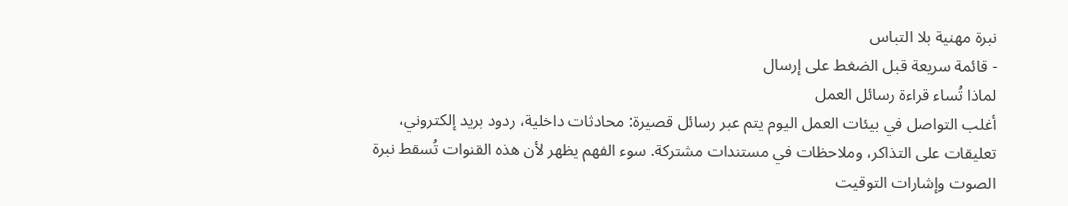نبرة مهنية بلا التباس
- قائمة سريعة قبل الضغط على إرسال
لماذا تُساء قراءة رسائل العمل
أغلب التواصل في بيئات العمل اليوم يتم عبر رسائل قصيرة: محادثات داخلية، ردود بريد إلكتروني، تعليقات على التذاكر، وملاحظات في مستندات مشتركة. سوء الفهم يظهر لأن هذه القنوات تُسقط نبرة الصوت وإشارات التوقيت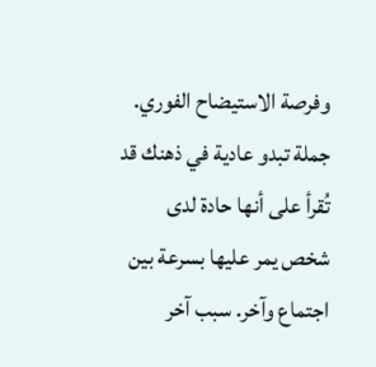وفرصة الاستيضاح الفوري. جملة تبدو عادية في ذهنك قد تُقرأ على أنها حادة لدى شخص يمر عليها بسرعة بين اجتماع وآخر. سبب آخر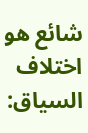شائع هو اختلاف السياق: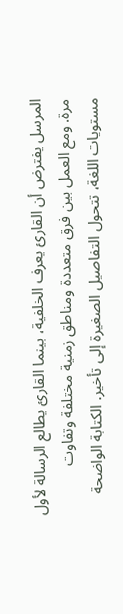المرسل يفترض أن القارئ يعرف الخلفية، بينما القارئ يطالع الرسالة لأول مرة. ومع العمل بين فرق متعددة ومناطق زمنية مختلفة وتفاوت مستويات اللغة، تتحول التفاصيل الصغيرة إلى تأخير. الكتابة الواضحة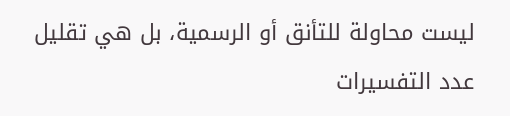ليست محاولة للتأنق أو الرسمية، بل هي تقليل عدد التفسيرات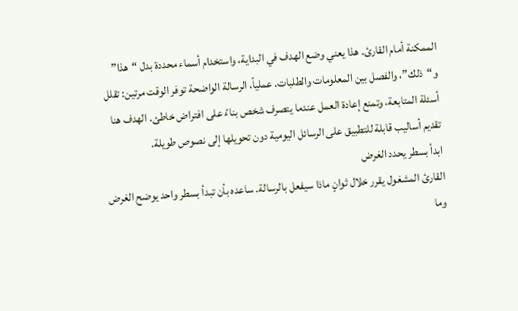الممكنة أمام القارئ. هذا يعني وضع الهدف في البداية، واستخدام أسماء محددة بدل “هذا” و“ذلك”، والفصل بين المعلومات والطلبات. عملياً، الرسالة الواضحة توفر الوقت مرتين: تقلل أسئلة المتابعة، وتمنع إعادة العمل عندما يتصرف شخص بناءً على افتراض خاطئ. الهدف هنا تقديم أساليب قابلة للتطبيق على الرسائل اليومية دون تحويلها إلى نصوص طويلة.
ابدأ بسطر يحدد الغرض
القارئ المشغول يقرر خلال ثوانٍ ماذا سيفعل بالرسالة. ساعده بأن تبدأ بسطر واحد يوضح الغرض وما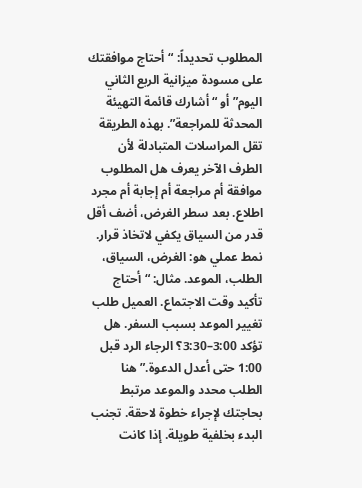المطلوب تحديداً: “أحتاج موافقتك على مسودة ميزانية الربع الثاني اليوم” أو “أشارك قائمة التهيئة المحدثة للمراجعة”. بهذه الطريقة تقل المراسلات المتبادلة لأن الطرف الآخر يعرف هل المطلوب موافقة أم مراجعة أم إجابة أم مجرد اطلاع. بعد سطر الغرض، أضف أقل قدر من السياق يكفي لاتخاذ قرار. نمط عملي هو: الغرض، السياق، الطلب، الموعد. مثال: “أحتاج تأكيد وقت الاجتماع. العميل طلب تغيير الموعد بسبب السفر. هل تؤكد 3:00–3:30؟ الرجاء الرد قبل 1:00 حتى أعدل الدعوة.” هنا الطلب محدد والموعد مرتبط بحاجتك لإجراء خطوة لاحقة. تجنب البدء بخلفية طويلة. إذا كانت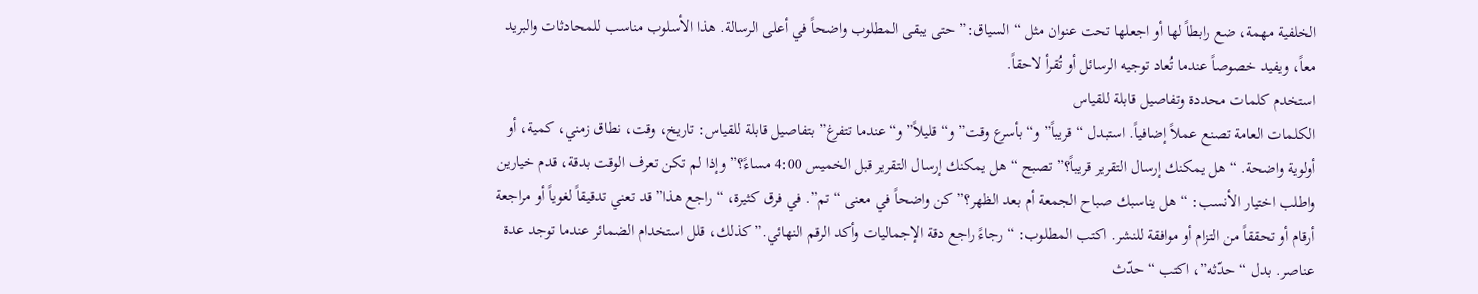الخلفية مهمة، ضع رابطاً لها أو اجعلها تحت عنوان مثل “السياق:” حتى يبقى المطلوب واضحاً في أعلى الرسالة. هذا الأسلوب مناسب للمحادثات والبريد معاً، ويفيد خصوصاً عندما تُعاد توجيه الرسائل أو تُقرأ لاحقاً.
استخدم كلمات محددة وتفاصيل قابلة للقياس
الكلمات العامة تصنع عملاً إضافياً. استبدل “قريباً” و“بأسرع وقت” و“قليلاً” و“عندما تتفرغ” بتفاصيل قابلة للقياس: تاريخ، وقت، نطاق زمني، كمية، أو أولوية واضحة. “هل يمكنك إرسال التقرير قريباً؟” تصبح “هل يمكنك إرسال التقرير قبل الخميس 4:00 مساءً؟” وإذا لم تكن تعرف الوقت بدقة، قدم خيارين واطلب اختيار الأنسب: “هل يناسبك صباح الجمعة أم بعد الظهر؟” كن واضحاً في معنى “تم”. في فرق كثيرة، “راجع هذا” قد تعني تدقيقاً لغوياً أو مراجعة أرقام أو تحققاً من التزام أو موافقة للنشر. اكتب المطلوب: “رجاءً راجع دقة الإجماليات وأكد الرقم النهائي.” كذلك، قلل استخدام الضمائر عندما توجد عدة عناصر. بدل “حدّثه”، اكتب “حدّث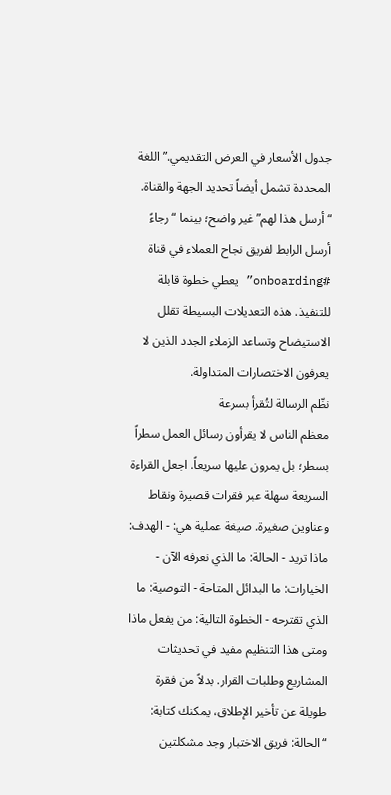جدول الأسعار في العرض التقديمي.” اللغة المحددة تشمل أيضاً تحديد الجهة والقناة. “أرسل هذا لهم” غير واضح؛ بينما “رجاءً أرسل الرابط لفريق نجاح العملاء في قناة #onboarding” يعطي خطوة قابلة للتنفيذ. هذه التعديلات البسيطة تقلل الاستيضاح وتساعد الزملاء الجدد الذين لا يعرفون الاختصارات المتداولة.
نظّم الرسالة لتُقرأ بسرعة
معظم الناس لا يقرأون رسائل العمل سطراً بسطر؛ بل يمرون عليها سريعاً. اجعل القراءة السريعة سهلة عبر فقرات قصيرة ونقاط وعناوين صغيرة. صيغة عملية هي: - الهدف: ماذا تريد - الحالة: ما الذي نعرفه الآن - الخيارات: ما البدائل المتاحة - التوصية: ما الذي تقترحه - الخطوة التالية: من يفعل ماذا ومتى هذا التنظيم مفيد في تحديثات المشاريع وطلبات القرار. بدلاً من فقرة طويلة عن تأخير الإطلاق، يمكنك كتابة: “الحالة: فريق الاختبار وجد مشكلتين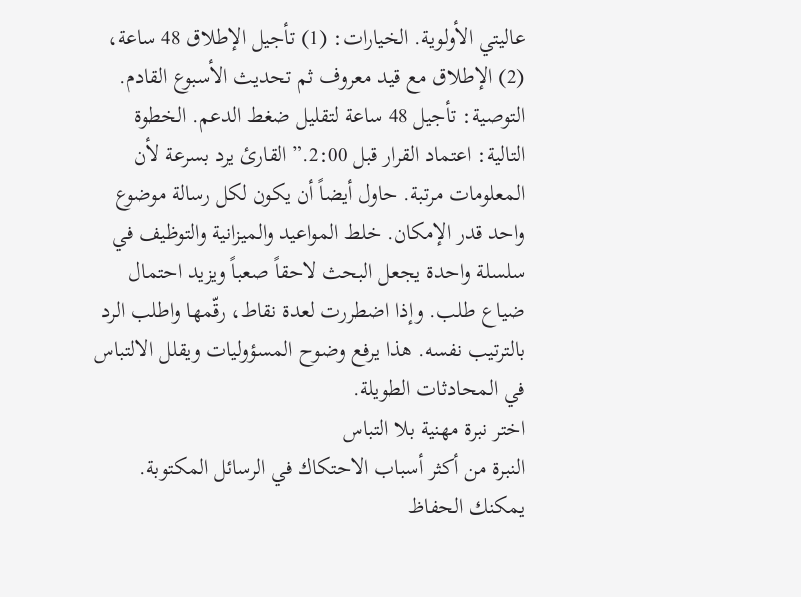عاليتي الأولوية. الخيارات: (1) تأجيل الإطلاق 48 ساعة، (2) الإطلاق مع قيد معروف ثم تحديث الأسبوع القادم. التوصية: تأجيل 48 ساعة لتقليل ضغط الدعم. الخطوة التالية: اعتماد القرار قبل 2:00.” القارئ يرد بسرعة لأن المعلومات مرتبة. حاول أيضاً أن يكون لكل رسالة موضوع واحد قدر الإمكان. خلط المواعيد والميزانية والتوظيف في سلسلة واحدة يجعل البحث لاحقاً صعباً ويزيد احتمال ضياع طلب. وإذا اضطررت لعدة نقاط، رقّمها واطلب الرد بالترتيب نفسه. هذا يرفع وضوح المسؤوليات ويقلل الالتباس في المحادثات الطويلة.
اختر نبرة مهنية بلا التباس
النبرة من أكثر أسباب الاحتكاك في الرسائل المكتوبة. يمكنك الحفاظ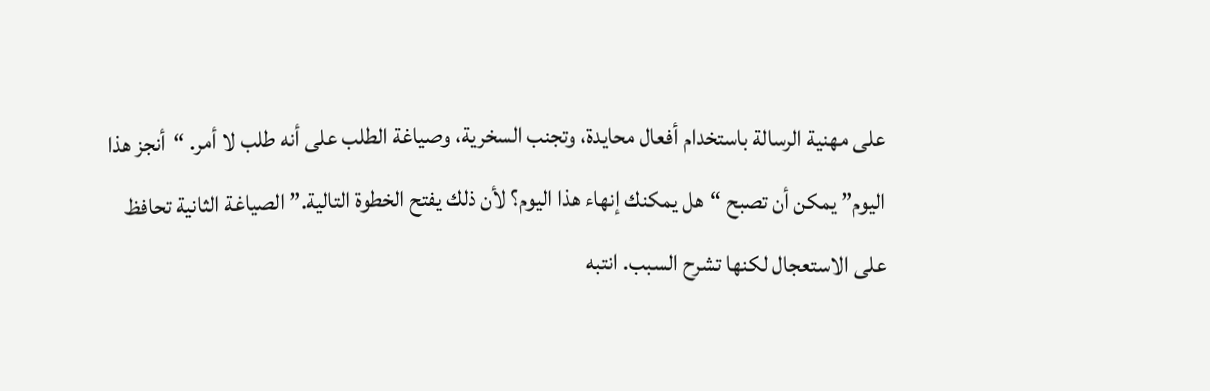على مهنية الرسالة باستخدام أفعال محايدة، وتجنب السخرية، وصياغة الطلب على أنه طلب لا أمر. “أنجز هذا اليوم” يمكن أن تصبح “هل يمكنك إنهاء هذا اليوم؟ لأن ذلك يفتح الخطوة التالية.” الصياغة الثانية تحافظ على الاستعجال لكنها تشرح السبب. انتبه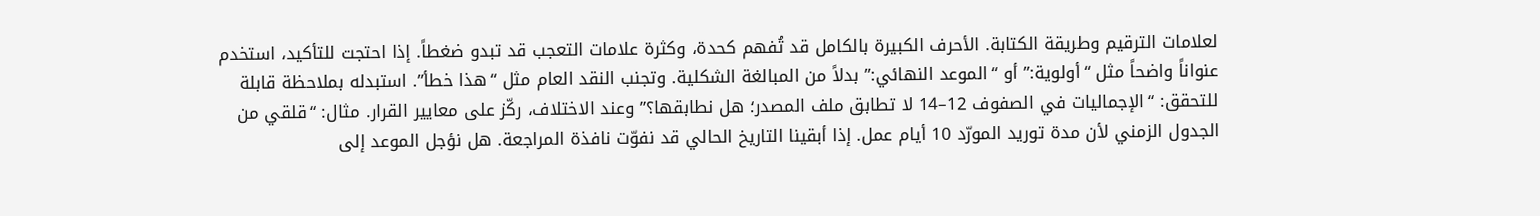لعلامات الترقيم وطريقة الكتابة. الأحرف الكبيرة بالكامل قد تُفهم كحدة، وكثرة علامات التعجب قد تبدو ضغطاً. إذا احتجت للتأكيد، استخدم عنواناً واضحاً مثل “أولوية:” أو “الموعد النهائي:” بدلاً من المبالغة الشكلية. وتجنب النقد العام مثل “هذا خطأ”. استبدله بملاحظة قابلة للتحقق: “الإجماليات في الصفوف 12–14 لا تطابق ملف المصدر؛ هل نطابقها؟” وعند الاختلاف، ركّز على معايير القرار. مثال: “قلقي من الجدول الزمني لأن مدة توريد المورّد 10 أيام عمل. إذا أبقينا التاريخ الحالي قد نفوّت نافذة المراجعة. هل نؤجل الموعد إلى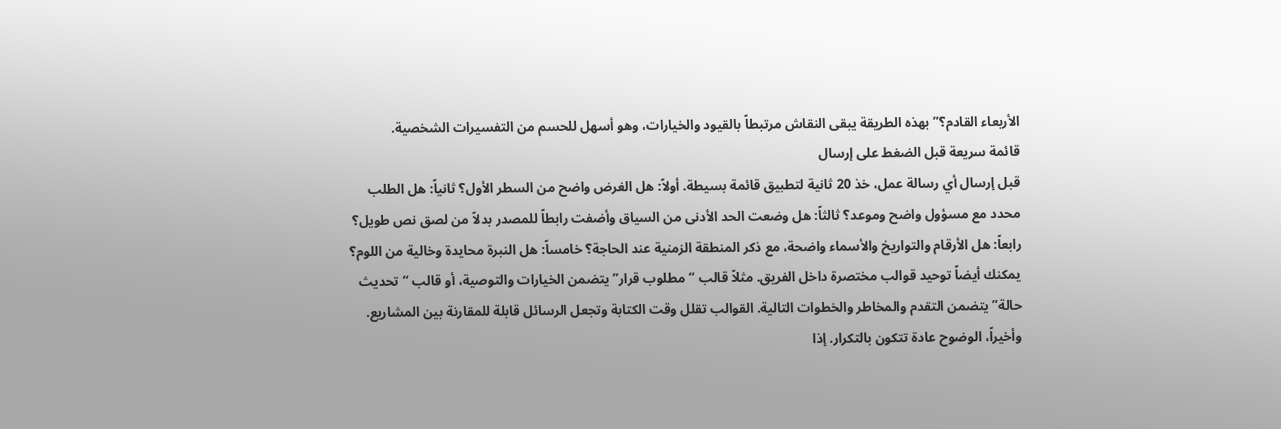الأربعاء القادم؟” بهذه الطريقة يبقى النقاش مرتبطاً بالقيود والخيارات، وهو أسهل للحسم من التفسيرات الشخصية.
قائمة سريعة قبل الضغط على إرسال
قبل إرسال أي رسالة عمل، خذ 20 ثانية لتطبيق قائمة بسيطة. أولاً: هل الغرض واضح من السطر الأول؟ ثانياً: هل الطلب محدد مع مسؤول واضح وموعد؟ ثالثاً: هل وضعت الحد الأدنى من السياق وأضفت رابطاً للمصدر بدلاً من لصق نص طويل؟ رابعاً: هل الأرقام والتواريخ والأسماء واضحة، مع ذكر المنطقة الزمنية عند الحاجة؟ خامساً: هل النبرة محايدة وخالية من اللوم؟ يمكنك أيضاً توحيد قوالب مختصرة داخل الفريق. مثلاً قالب “مطلوب قرار” يتضمن الخيارات والتوصية، أو قالب “تحديث حالة” يتضمن التقدم والمخاطر والخطوات التالية. القوالب تقلل وقت الكتابة وتجعل الرسائل قابلة للمقارنة بين المشاريع. وأخيراً، الوضوح عادة تتكون بالتكرار. إذا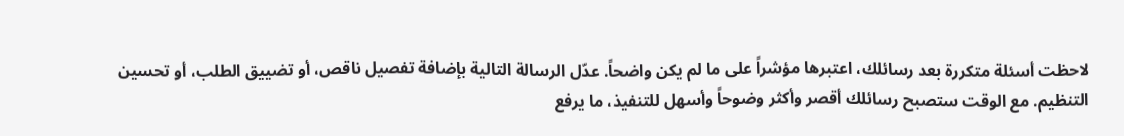لاحظت أسئلة متكررة بعد رسائلك، اعتبرها مؤشراً على ما لم يكن واضحاً. عدّل الرسالة التالية بإضافة تفصيل ناقص، أو تضييق الطلب، أو تحسين التنظيم. مع الوقت ستصبح رسائلك أقصر وأكثر وضوحاً وأسهل للتنفيذ، ما يرفع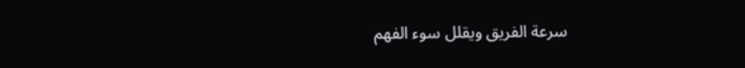سرعة الفريق ويقلل سوء الفهم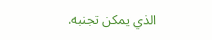الذي يمكن تجنبه.